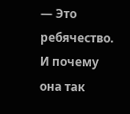— Это ребячество. И почему она так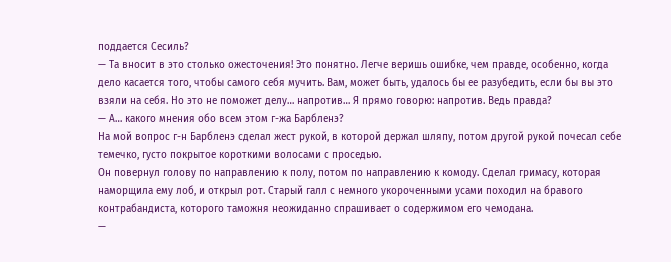поддается Сесиль?
— Та вносит в это столько ожесточения! Это понятно. Легче веришь ошибке, чем правде, особенно, когда дело касается того, чтобы самого себя мучить. Вам, может быть, удалось бы ее разубедить, если бы вы это взяли на себя. Но это не поможет делу… напротив… Я прямо говорю: напротив. Ведь правда?
— А… какого мнения обо всем этом г-жа Барбленэ?
На мой вопрос г-н Барбленэ сделал жест рукой, в которой держал шляпу, потом другой рукой почесал себе темечко, густо покрытое короткими волосами с проседью.
Он повернул голову по направлению к полу, потом по направлению к комоду. Сделал гримасу, которая наморщила ему лоб, и открыл рот. Старый галл с немного укороченными усами походил на бравого контрабандиста, которого таможня неожиданно спрашивает о содержимом его чемодана.
—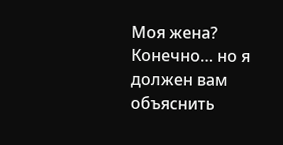Моя жена? Конечно… но я должен вам объяснить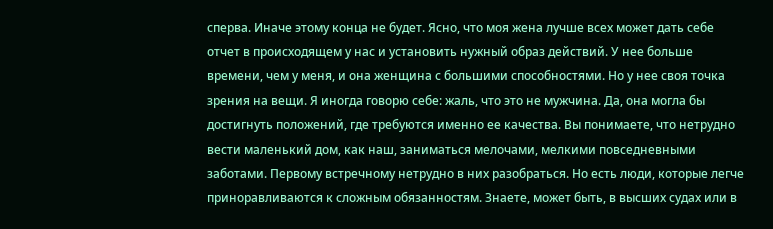сперва. Иначе этому конца не будет. Ясно, что моя жена лучше всех может дать себе отчет в происходящем у нас и установить нужный образ действий. У нее больше времени, чем у меня, и она женщина с большими способностями. Но у нее своя точка зрения на вещи. Я иногда говорю себе: жаль, что это не мужчина. Да, она могла бы достигнуть положений, где требуются именно ее качества. Вы понимаете, что нетрудно вести маленький дом, как наш, заниматься мелочами, мелкими повседневными заботами. Первому встречному нетрудно в них разобраться. Но есть люди, которые легче приноравливаются к сложным обязанностям. Знаете, может быть, в высших судах или в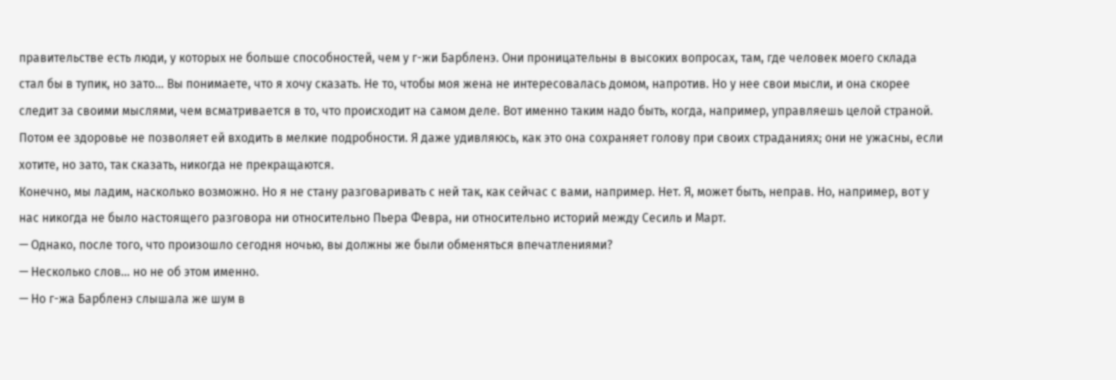правительстве есть люди, у которых не больше способностей, чем у г-жи Барбленэ. Они проницательны в высоких вопросах, там, где человек моего склада стал бы в тупик, но зато… Вы понимаете, что я хочу сказать. Не то, чтобы моя жена не интересовалась домом, напротив. Но у нее свои мысли, и она скорее следит за своими мыслями, чем всматривается в то, что происходит на самом деле. Вот именно таким надо быть, когда, например, управляешь целой страной.
Потом ее здоровье не позволяет ей входить в мелкие подробности. Я даже удивляюсь, как это она сохраняет голову при своих страданиях; они не ужасны, если хотите, но зато, так сказать, никогда не прекращаются.
Конечно, мы ладим, насколько возможно. Но я не стану разговаривать с ней так, как сейчас с вами, например. Нет. Я, может быть, неправ. Но, например, вот у нас никогда не было настоящего разговора ни относительно Пьера Февра, ни относительно историй между Сесиль и Март.
— Однако, после того, что произошло сегодня ночью, вы должны же были обменяться впечатлениями?
— Несколько слов… но не об этом именно.
— Но г-жа Барбленэ слышала же шум в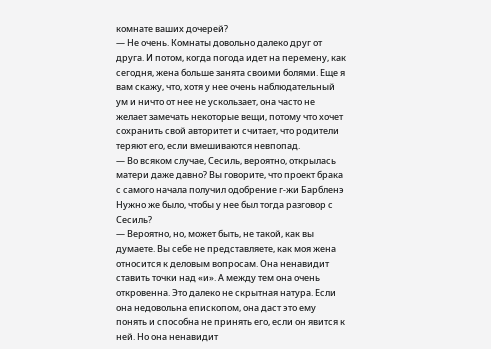комнате ваших дочерей?
— Не очень. Комнаты довольно далеко друг от друга. И потом, когда погода идет на перемену, как сегодня, жена больше занята своими болями. Еще я вам скажу, что, хотя у нее очень наблюдательный ум и ничто от нее не ускользает, она часто не желает замечать некоторые вещи, потому что хочет сохранить свой авторитет и считает, что родители теряют его, если вмешиваются невпопад.
— Во всяком случае, Сесиль, вероятно, открылась матери даже давно? Вы говорите, что проект брака с самого начала получил одобрение г-жи Барбленэ Нужно же было, чтобы у нее был тогда разговор с Сесиль?
— Вероятно, но, может быть, не такой, как вы думаете. Вы себе не представляете, как моя жена относится к деловым вопросам. Она ненавидит ставить точки над «и». А между тем она очень откровенна. Это далеко не скрытная натура. Если она недовольна епископом, она даст это ему понять и способна не принять его, если он явится к ней. Но она ненавидит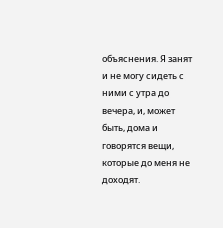объяснения. Я занят и не могу сидеть с ними с утра до вечера, и, может быть, дома и говорятся вещи, которые до меня не доходят.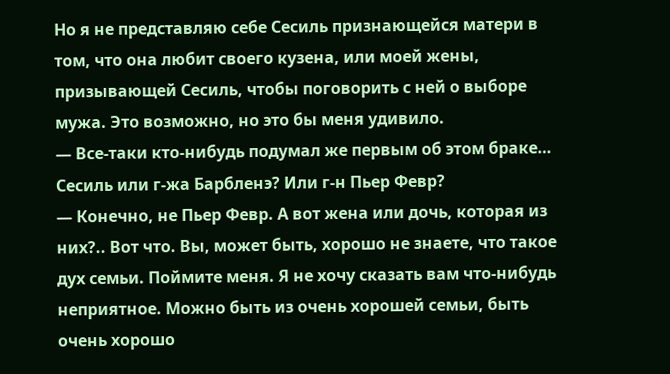Но я не представляю себе Сесиль признающейся матери в том, что она любит своего кузена, или моей жены, призывающей Сесиль, чтобы поговорить с ней о выборе мужа. Это возможно, но это бы меня удивило.
— Все-таки кто-нибудь подумал же первым об этом браке… Сесиль или г-жа Барбленэ? Или г-н Пьер Февр?
— Конечно, не Пьер Февр. А вот жена или дочь, которая из них?.. Вот что. Вы, может быть, хорошо не знаете, что такое дух семьи. Поймите меня. Я не хочу сказать вам что-нибудь неприятное. Можно быть из очень хорошей семьи, быть очень хорошо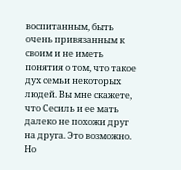воспитанным, быть очень привязанным к своим и не иметь понятия о том, что такое дух семьи некоторых людей. Вы мне скажете, что Сесиль и ее мать далеко не похожи друг на друга. Это возможно. Но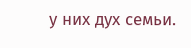у них дух семьи.